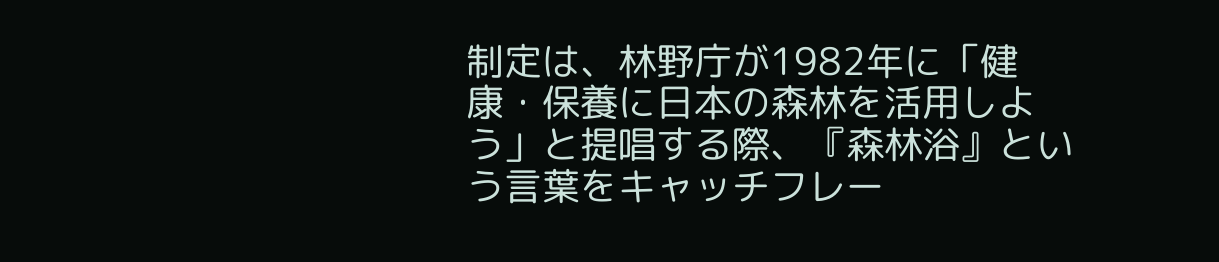制定は、林野庁が1982年に「健康・保養に日本の森林を活用しよう」と提唱する際、『森林浴』という言葉をキャッチフレー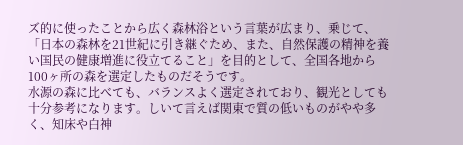ズ的に使ったことから広く森林浴という言葉が広まり、乗じて、「日本の森林を21世紀に引き継ぐため、また、自然保護の精神を養い国民の健康増進に役立てること」を目的として、全国各地から100ヶ所の森を選定したものだそうです。
水源の森に比べても、バランスよく選定されており、観光としても十分参考になります。しいて言えば関東で質の低いものがやや多く、知床や白神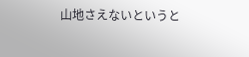山地さえないというと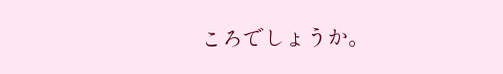ころでしょうか。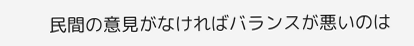民間の意見がなければバランスが悪いのは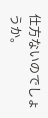仕方ないのでしょうか。